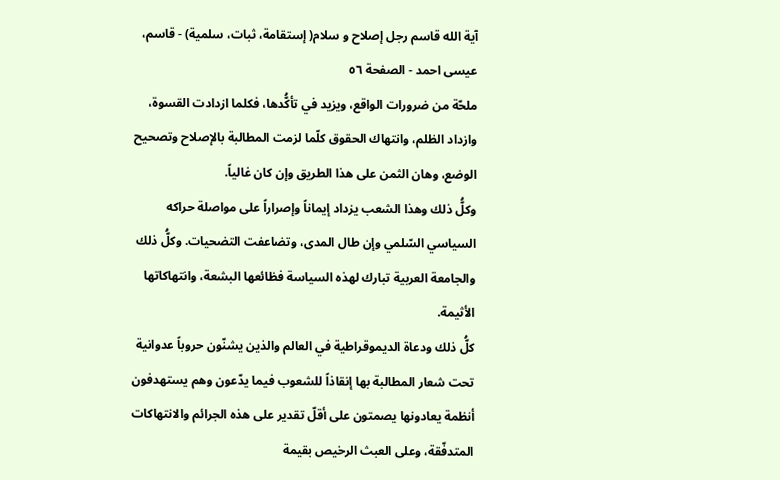آية الله قاسم رجل إصلاح و سلام( إستقامة، ثبات، سلمية) - قاسم، عيسى احمد - الصفحة ٥٦
ملحّة من ضرورات الواقع، ويزيد في تأكُّدها، فكلما ازدادت القسوة، وازداد الظلم، وانتهاك الحقوق كلّما لزمت المطالبة بالإصلاح وتصحيح الوضع، وهان الثمن على هذا الطريق وإن كان غالياً.
وكلُّ ذلك وهذا الشعب يزداد إيماناً وإصراراً على مواصلة حراكه السياسي السّلمي وإن طال المدى، وتضاعفت التضحيات. وكلُّ ذلك والجامعة العربية تبارك لهذه السياسة فظائعها البشعة، وانتهاكاتها الأثيمة.
كلُّ ذلك ودعاة الديموقراطية في العالم والذين يشنّون حروباً عدوانية تحت شعار المطالبة بها إنقاذاً للشعوب فيما يدّعون وهم يستهدفون أنظمة يعادونها يصمتون على أقلّ تقدير على هذه الجرائم والانتهاكات المتدفّقة، وعلى العبث الرخيص بقيمة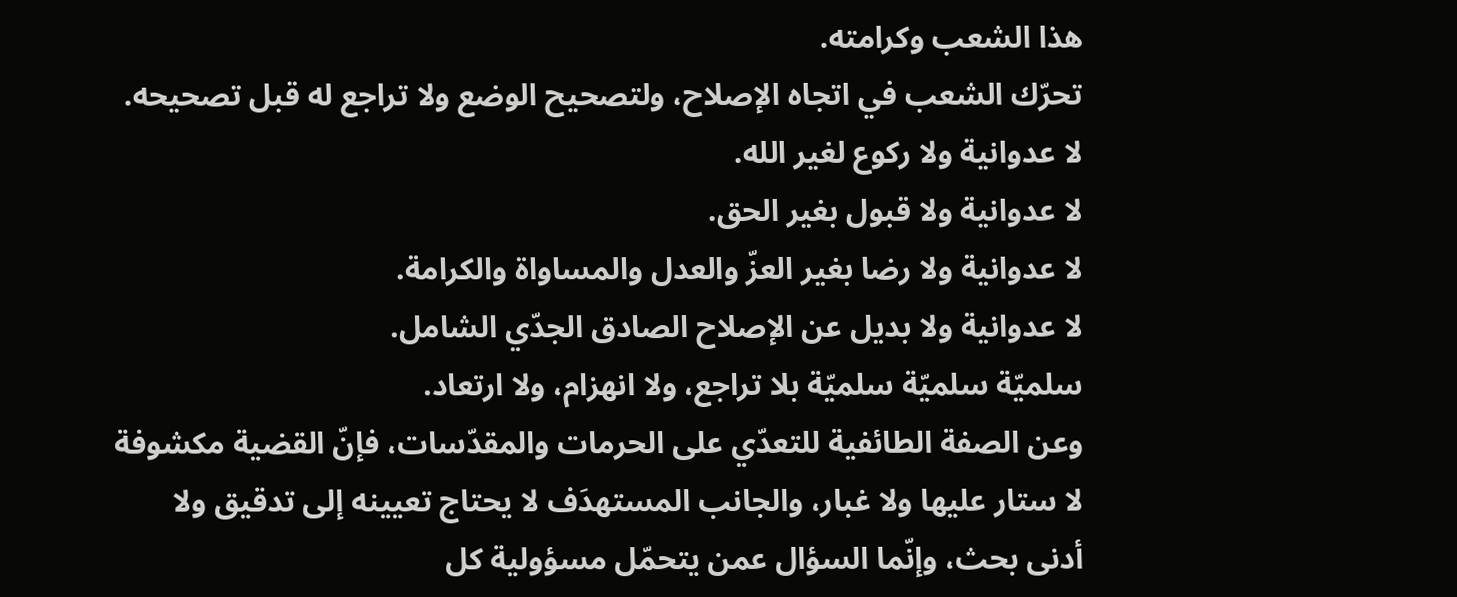هذا الشعب وكرامته.
تحرّك الشعب في اتجاه الإصلاح، ولتصحيح الوضع ولا تراجع له قبل تصحيحه.
لا عدوانية ولا ركوع لغير الله.
لا عدوانية ولا قبول بغير الحق.
لا عدوانية ولا رضا بغير العزّ والعدل والمساواة والكرامة.
لا عدوانية ولا بديل عن الإصلاح الصادق الجدّي الشامل.
سلميّة سلميّة سلميّة بلا تراجع، ولا انهزام، ولا ارتعاد.
وعن الصفة الطائفية للتعدّي على الحرمات والمقدّسات، فإنّ القضية مكشوفة لا ستار عليها ولا غبار، والجانب المستهدَف لا يحتاج تعيينه إلى تدقيق ولا أدنى بحث، وإنّما السؤال عمن يتحمّل مسؤولية كل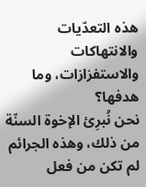هذه التعدّيات والانتهاكات والاستفزازات، وما هدفها؟
نحن نُبرِئ الإخوة السنّة من ذلك، وهذه الجرائم لم تكن من فعل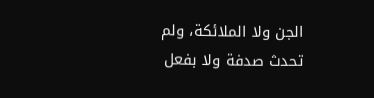الجن ولا الملائكة، ولم تحدث صدفة ولا بفعل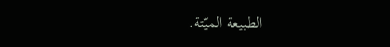الطبيعة الميّتة.